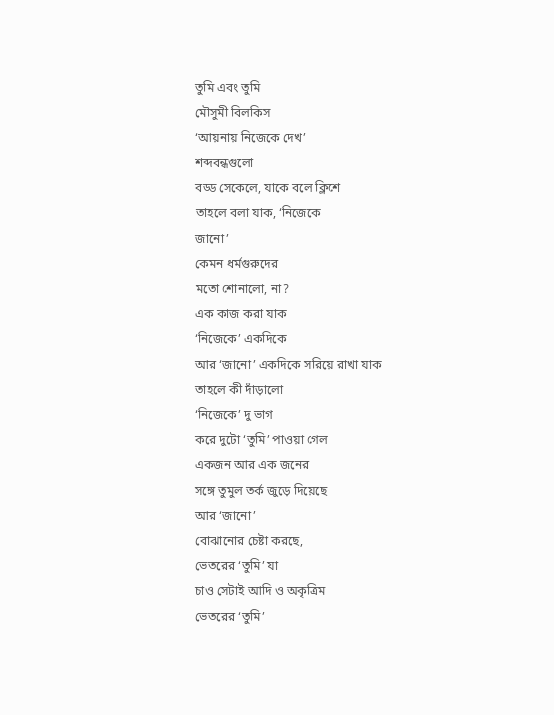তুমি এবং তুমি
মৌসুমী বিলকিস
‘আয়নায় নিজেকে দেখ’
শব্দবন্ধগুলো
বড্ড সেকেলে, যাকে বলে ক্লিশে
তাহলে বলা যাক, ‘নিজেকে
জানো’
কেমন ধর্মগুরুদের
মতো শোনালো, না?
এক কাজ করা যাক
‘নিজেকে’ একদিকে
আর ‘জানো’ একদিকে সরিয়ে রাখা যাক
তাহলে কী দাঁড়ালো
‘নিজেকে’ দু ভাগ
করে দুটো ‘তুমি’ পাওয়া গেল
একজন আর এক জনের
সঙ্গে তুমুল তর্ক জুড়ে দিয়েছে
আর ‘জানো’
বোঝানোর চেষ্টা করছে,
ভেতরের ‘তুমি’ যা
চাও সেটাই আদি ও অকৃত্রিম
ভেতরের ‘তুমি’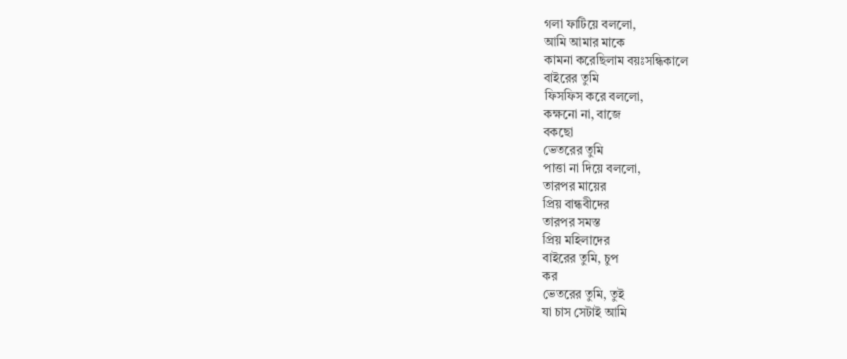গলা ফাটিয়ে বললো,
আমি আমার মাকে
কামনা করেছিলাম বয়ঃসন্ধিকালে
বাইরের তুমি
ফিসফিস করে বললো,
কক্ষনো না, বাজে
বকছো
ভেতরের তুমি
পাত্তা না দিয়ে বললো,
তারপর মায়ের
প্রিয় বান্ধবীদের
তারপর সমস্ত
প্রিয় মহিলাদের
বাইরের তুমি, চুপ
কর
ভেতরের তুমি, তুই
যা চাস সেটাই আমি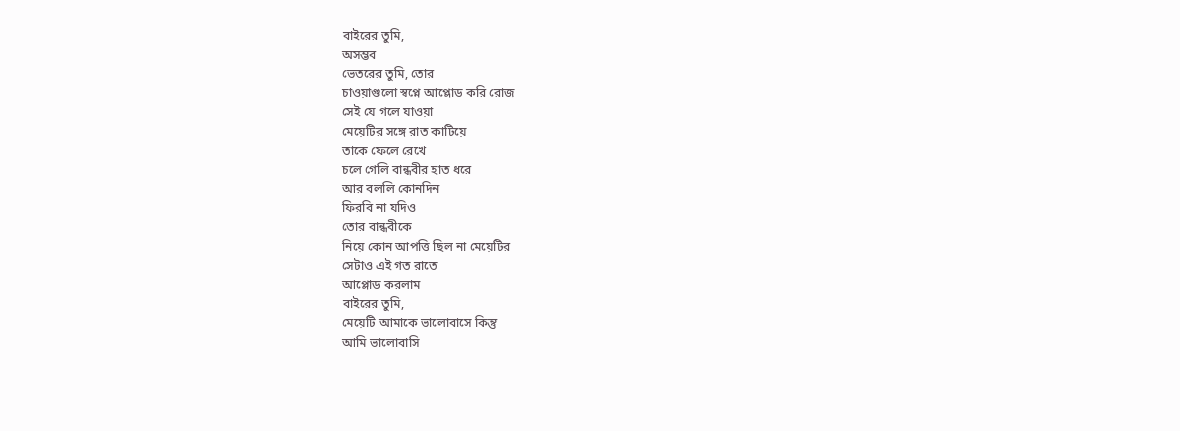বাইরের তুমি,
অসম্ভব
ভেতরের তুমি, তোর
চাওয়াগুলো স্বপ্নে আপ্লোড করি রোজ
সেই যে গলে যাওয়া
মেয়েটির সঙ্গে রাত কাটিয়ে
তাকে ফেলে রেখে
চলে গেলি বান্ধবীর হাত ধরে
আর বললি কোনদিন
ফিরবি না যদিও
তোর বান্ধবীকে
নিয়ে কোন আপত্তি ছিল না মেয়েটির
সেটাও এই গত রাতে
আপ্লোড করলাম
বাইরের তুমি,
মেয়েটি আমাকে ভালোবাসে কিন্তু
আমি ভালোবাসি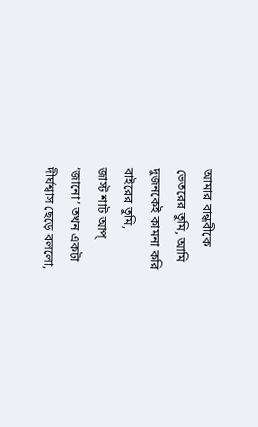আমার বান্ধবীকে
ভেতরের তুমি, আমি
দুজনকেই কামনা করি
বাইরের তুমি,
জাস্ট শাট আপ্
‘জানো’ তখন একটা
দীর্ঘশ্বাস ছেড়ে বললো,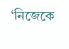‘নিজেকে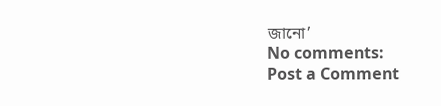জানো’
No comments:
Post a Comment